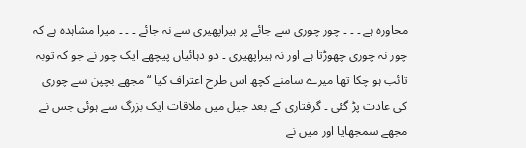محاورہ ہے ۔ ۔ ۔ چور چوری سے جائے پر ہیراپھیری سے نہ جائے ۔ ۔ ۔ میرا مشاہدہ ہے کہ چور نہ چوری چھوڑتا ہے اور نہ ہیراپھیری ۔ دو دہائیاں پیچھے ایک چور نے جو کہ توبہ تائب ہو چکا تھا میرے سامنے کچھ اس طرح اعتراف کیا “مجھے بچپن سے چوری کی عادت پڑ گئی ۔ گرفتاری کے بعد جیل میں ملاقات ایک بزرگ سے ہوئی جس نے مجھے سمجھایا اور میں نے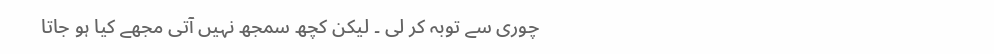چوری سے توبہ کر لی ۔ لیکن کچھ سمجھ نہیں آتی مجھے کیا ہو جاتا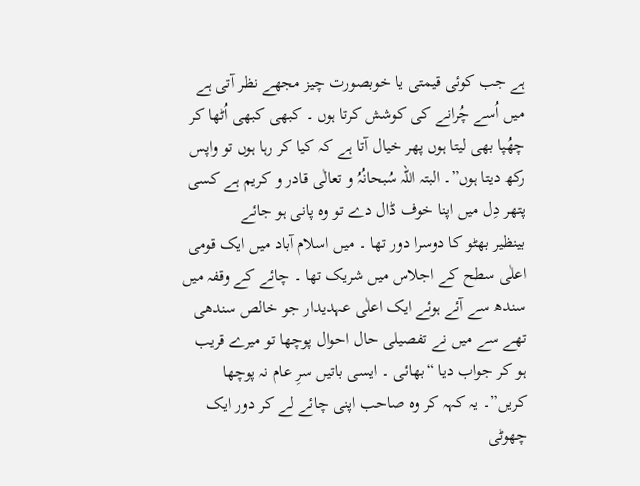ہے جب کوئی قیمتی یا خوبصورت چیز مجھے نظر آتی ہے میں اُسے چُرانے کی کوشش کرتا ہوں ۔ کبھی کبھی اُٹھا کر چھُپا بھی لیتا ہوں پھر خیال آتا ہے کہ کیا کر رہا ہوں تو واپس رکھ دیتا ہوں”۔ البتہ اللہ سُبحانُہُ و تعالٰی قادر و کریم ہے کسی پتھر دِل میں اپنا خوف ڈال دے تو وہ پانی ہو جائے
بینظیر بھٹو کا دوسرا دور تھا ۔ میں اسلام آباد میں ایک قومی اعلٰی سطح کے اجلاس میں شریک تھا ۔ چائے کے وقفہ میں سندھ سے آئے ہوئے ایک اعلٰی عہدیدار جو خالص سندھی تھے سے میں نے تفصیلی حال احوال پوچھا تو میرے قریب ہو کر جواب دیا “بھائی ۔ ایسی باتیں سرِ عام نہ پوچھا کریں”۔ یہ کہہ کر وہ صاحب اپنی چائے لے کر دور ایک چھوٹی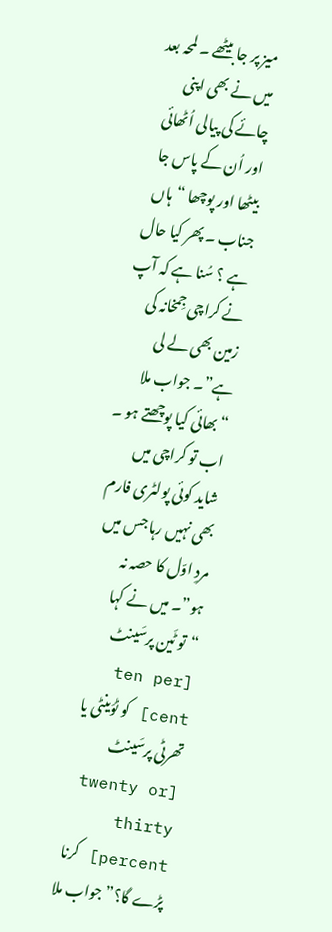میز پر جا بیٹھے ۔ لمحہ بعد میں نے بھی اپنی چائے کی پیالی اُٹھائی اور اُن کے پاس جا بیٹھا اور پوچھا “ہاں جناب ۔ پھر کیا حال ہے ؟ سُنا ہے کہ آپ نے کراچی جِمخانہ کی زمین بھی لے لی ہے”۔ جواب ملا “بھائی کیا پوچھتے ہو ۔ اب تو کراچی میں شاید کوئی پولٹری فارم بھی نہیں رہا جس میں مردِ اوّل کا حصہ نہ ہو”۔ میں نے کہا “تو ٹَین پرسَینٹ [ten per cent] کو ٹوَینٹی یا تھرٹی پرسَینٹ [twenty or thirty percent] کرنا پڑے گا؟” جواب ملا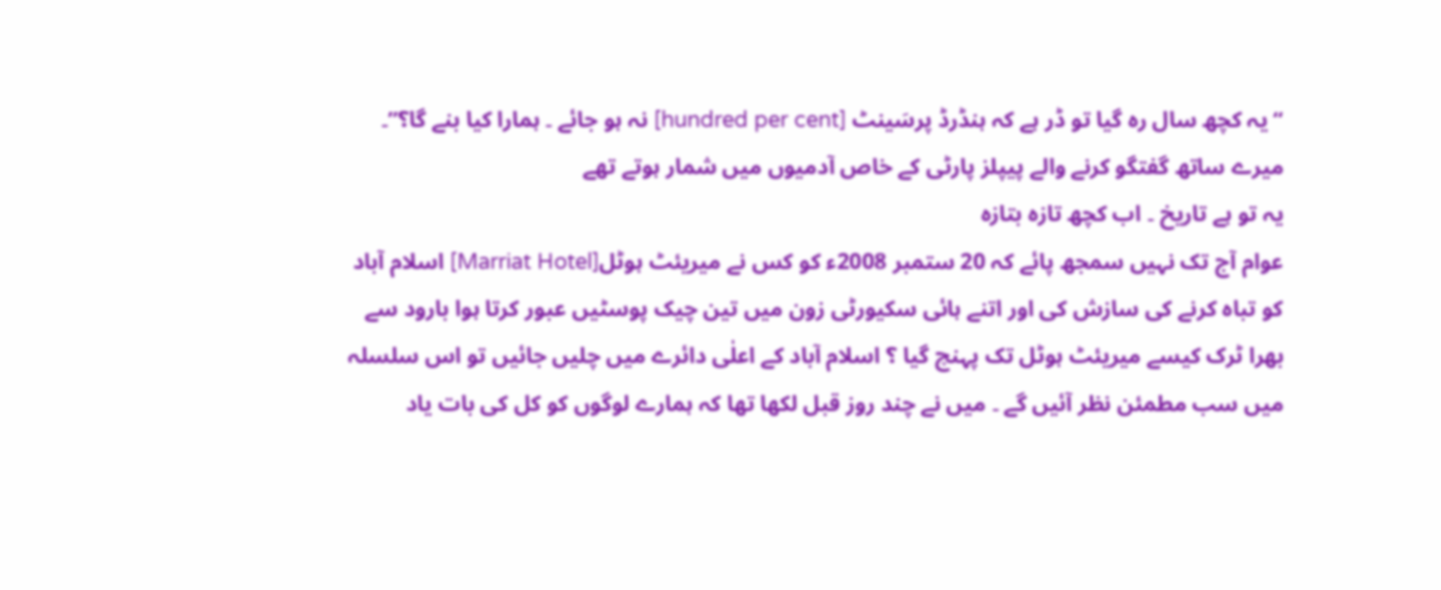“یہ کچھ سال رہ گیا تو ڈر ہے کہ ہنڈرڈ پرسَینٹ [hundred per cent] نہ ہو جائے ۔ ہمارا کیا بنے گا؟”۔ میرے ساتھ گفتگو کرنے والے پیپلز پارٹی کے خاص آدمیوں میں شمار ہوتے تھے
یہ تو ہے تاریخ ۔ اب کچھ تازہ بتازہ
عوام آج تک نہیں سمجھ پائے کہ 20 ستمبر 2008ء کو کس نے میریئٹ ہوٹل[Marriat Hotel] اسلام آباد کو تباہ کرنے کی سازش کی اور اتنے ہائی سکیورٹی زون میں تین چیک پوسٹیں عبور کرتا ہوا بارود سے بھرا ٹرک کیسے میریئٹ ہوٹل تک پہنچ گیا ؟ اسلام آباد کے اعلٰی دائرے میں چلیں جائیں تو اس سلسلہ میں سب مطمئن نظر آئیں گے ۔ میں نے چند روز قبل لکھا تھا کہ ہمارے لوگوں کو کل کی بات یاد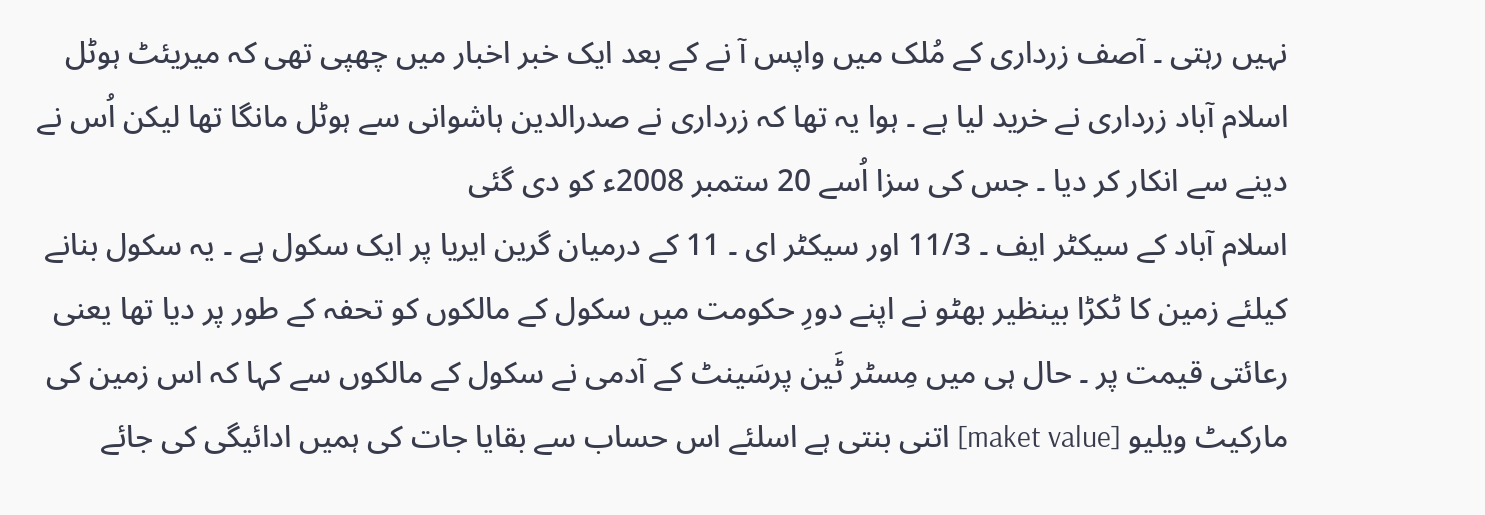نہیں رہتی ۔ آصف زرداری کے مُلک میں واپس آ نے کے بعد ایک خبر اخبار میں چھپی تھی کہ میریئٹ ہوٹل اسلام آباد زرداری نے خرید لیا ہے ۔ ہوا یہ تھا کہ زرداری نے صدرالدین ہاشوانی سے ہوٹل مانگا تھا لیکن اُس نے دینے سے انکار کر دیا ۔ جس کی سزا اُسے 20 ستمبر 2008ء کو دی گئی
اسلام آباد کے سیکٹر ایف ۔ 11/3 اور سیکٹر ای ۔ 11 کے درمیان گرین ایریا پر ایک سکول ہے ۔ یہ سکول بنانے کیلئے زمین کا ٹکڑا بینظیر بھٹو نے اپنے دورِ حکومت میں سکول کے مالکوں کو تحفہ کے طور پر دیا تھا یعنی رعائتی قیمت پر ۔ حال ہی میں مِسٹر ٹَین پرسَینٹ کے آدمی نے سکول کے مالکوں سے کہا کہ اس زمین کی مارکیٹ ویلیو [maket value] اتنی بنتی ہے اسلئے اس حساب سے بقایا جات کی ہمیں ادائیگی کی جائے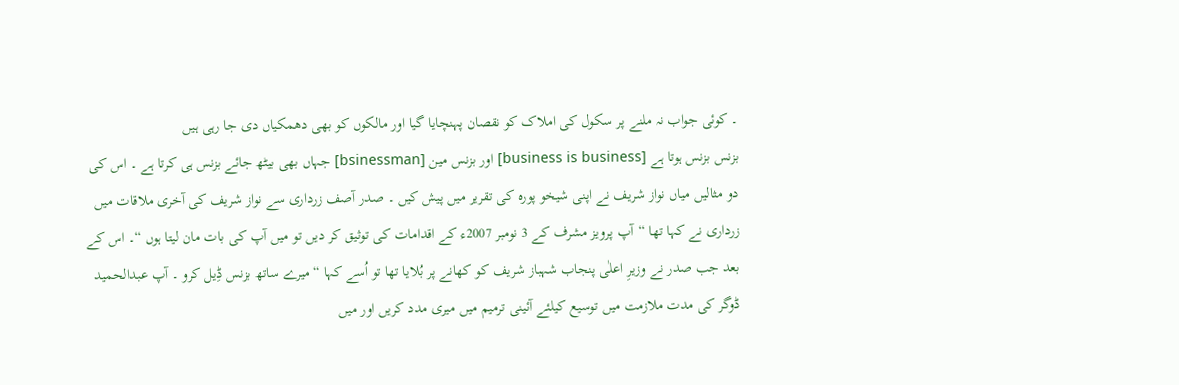۔ کوئی جواب نہ ملنے پر سکول کی املاک کو نقصان پہنچایا گیا اور مالکوں کو بھی دھمکیاں دی جا رہی ہیں
بزنس بزنس ہوتا ہے [business is business] اور بزنس مین [bsinessman] جہاں بھی بیٹھ جائے بزنس ہی کرتا ہے ۔ اس کی دو مثالیں میاں نواز شریف نے اپنی شیخو پورہ کی تقریر میں پیش کیں ۔ صدر آصف زرداری سے نواز شریف کی آخری ملاقات میں زرداری نے کہا تھا “آپ پرویز مشرف کے 3 نومبر 2007ء کے اقدامات کی توثیق کر دیں تو میں آپ کی بات مان لیتا ہوں “۔ اس کے بعد جب صدر نے وزیرِ اعلٰی پنجاب شہباز شریف کو کھانے پر بُلایا تھا تو اُسے کہا “میرے ساتھ بزنس ڈِیل کرو ۔ آپ عبدالحمید ڈوگر کی مدت ملازمت میں توسیع کیلئے آئینی ترمیم میں میری مدد کریں اور میں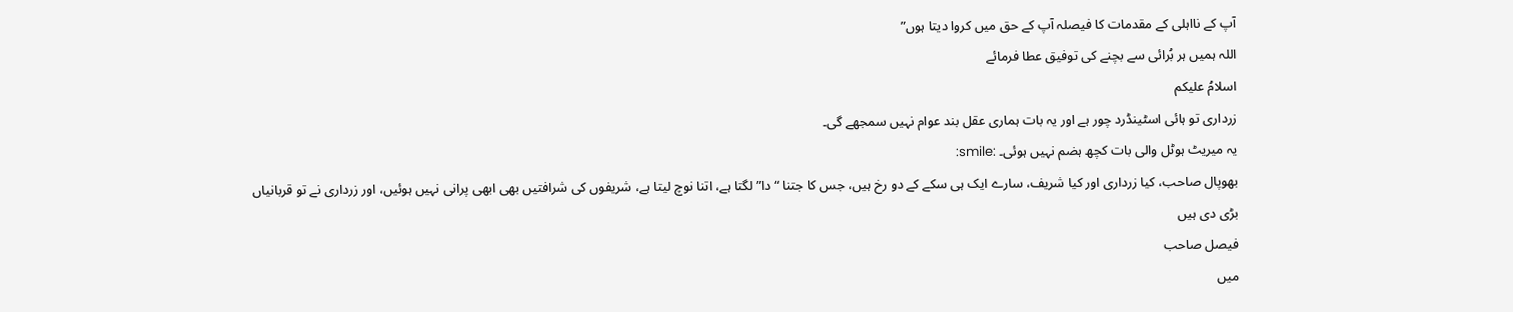آپ کے نااہلی کے مقدمات کا فیصلہ آپ کے حق میں کروا دیتا ہوں”
اللہ ہمیں ہر بُرائی سے بچنے کی توفیق عطا فرمائے
اسلامُ علیکم
زرداری تو ہائی اسٹینڈرد چور ہے اور یہ بات ہماری عقل بند عوام نہیں سمجھے گی۔
یہ میریٹ ہوٹل والی بات کچھ ہضم نہیں ہوئی۔ :smile:
بھوپال صاحب، کیا زرداری اور کیا شریف، سارے ایک ہی سکے کے دو رخ ہیں، جس کا جتنا “دا” لگتا ہے، اتنا نوچ لیتا ہے، شریفوں کی شرافتیں بھی ابھی پرانی نہیں ہوئیں، اور زرداری نے تو قربانیاں بڑی دی ہیں
فیصل صاحب
میں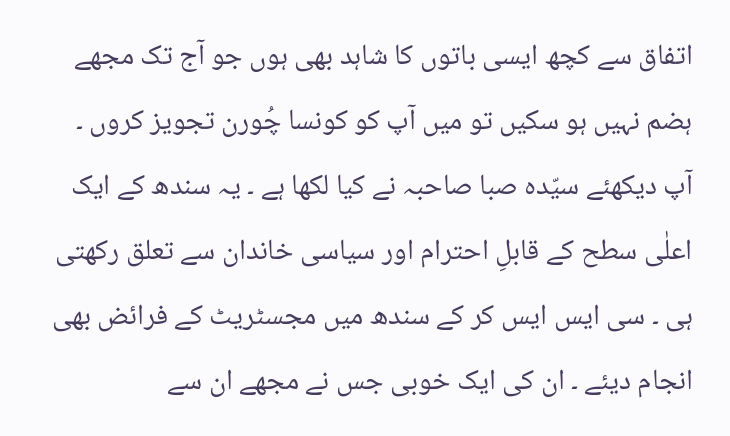اتفاق سے کچھ ایسی باتوں کا شاہد بھی ہوں جو آج تک مجھے ہضم نہیں ہو سکیں تو میں آپ کو کونسا چُورن تجویز کروں ۔
آپ دیکھئے سیّدہ صبا صاحبہ نے کیا لکھا ہے ۔ یہ سندھ کے ایک اعلٰی سطح کے قابلِ احترام اور سیاسی خاندان سے تعلق رکھتی ہی ۔ سی ایس ایس کر کے سندھ میں مجسٹریٹ کے فرائض بھی انجام دیئے ۔ ان کی ایک خوبی جس نے مجھے ان سے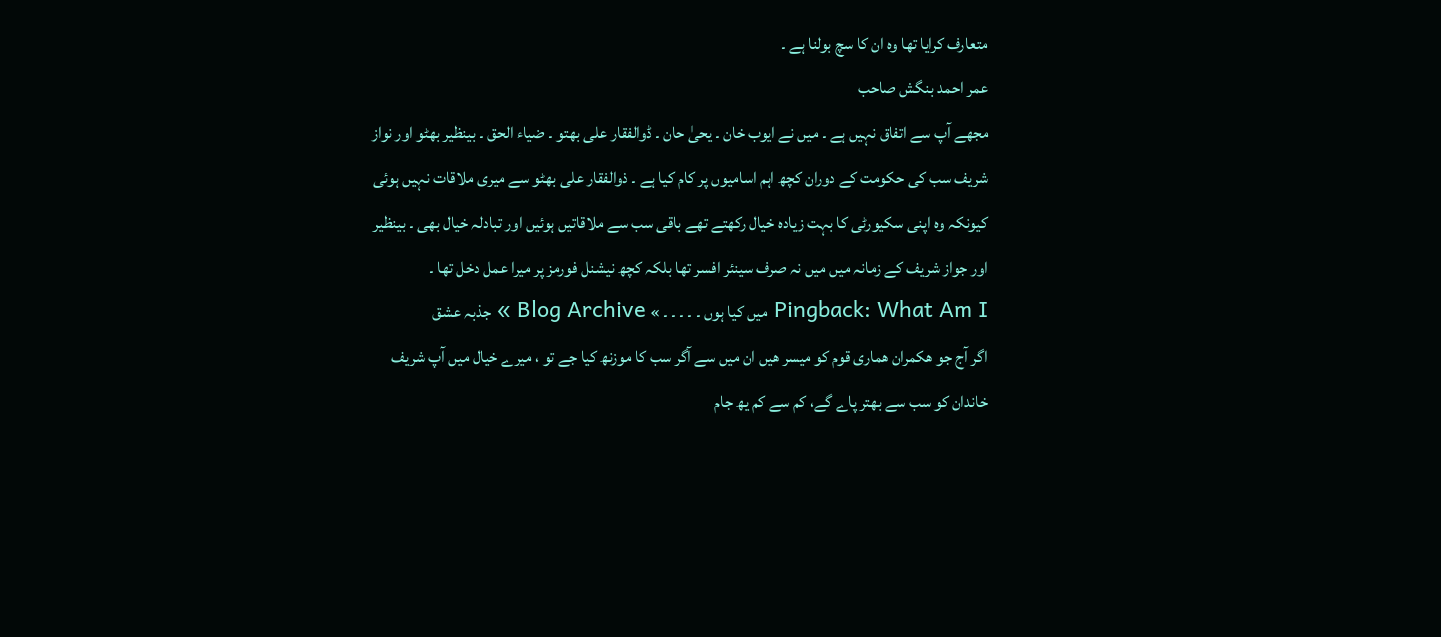متعارف کرایا تھا وہ ان کا سچ بولنا ہے ۔
عمر احمد بنگش صاحب
مجھے آپ سے اتفاق نہیں ہے ۔ میں نے ایوب خان ۔ یحیٰ حان ۔ ڈوالفقار علی بھتو ۔ ضیاء الحق ۔ بینظیر بھٹو اور نواز شریف سب کی حکومت کے دوران کچھ اہم اسامیوں پر کام کیا ہے ۔ ذوالفقار علی بھٹو سے میری ملاقات نہیں ہوئی کیونکہ وہ اپنی سکیورٹی کا بہت زیادہ خیال رکھتے تھے باقی سب سے ملاقاتیں ہوئیں اور تبادلہ خیال بھی ۔ بینظیر اور جواز شریف کے زمانہ میں میں نہ صرف سینئر افسر تھا بلکہ کچھ نیشنل فورمز پر میرا عمل دخل تھا ۔
Pingback: What Am I میں کیا ہوں ۔ ۔ ۔ ۔ ۔ » Blog Archive » جذبہ عشق
اگر آج جو ھکمران ھماری قوم کو میسر ھیں ان میں سے آگر سب کا موزنھ کیا جے تو ، میرے خیال میں آپ شریف خاندان کو سب سے بھتر پاے گے، کم سے کم یھ جام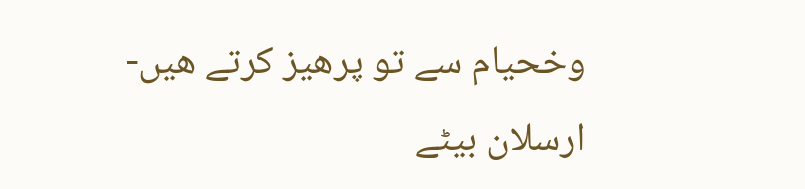وخحیام سے تو پرھیز کرتے ھیں-
ارسلان بیٹے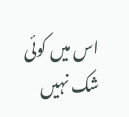اس میں کوئی شک نہیں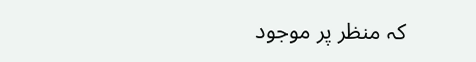کہ منظر پر موجود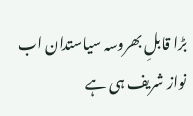بڑا قابلِ بھروسہ سیاستدان اب نواز شریف ہی ہے